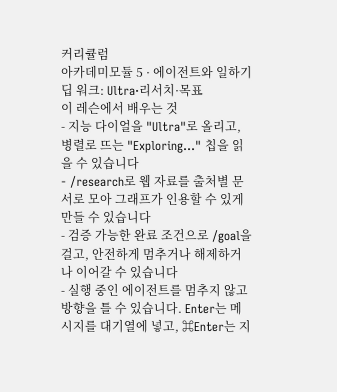커리큘럼
아카데미모듈 5 · 에이전트와 일하기
딥 워크: Ultra·리서치·목표
이 레슨에서 배우는 것
- 지능 다이얼을 "Ultra"로 올리고, 병렬로 뜨는 "Exploring…" 칩을 읽을 수 있습니다
- /research로 웹 자료를 출처별 문서로 모아 그래프가 인용할 수 있게 만들 수 있습니다
- 검증 가능한 완료 조건으로 /goal을 걸고, 안전하게 멈추거나 해제하거나 이어갈 수 있습니다
- 실행 중인 에이전트를 멈추지 않고 방향을 틀 수 있습니다. Enter는 메시지를 대기열에 넣고, ⌘Enter는 지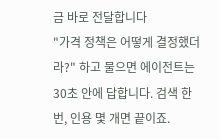금 바로 전달합니다
"가격 정책은 어떻게 결정했더라?" 하고 물으면 에이전트는 30초 안에 답합니다. 검색 한 번, 인용 몇 개면 끝이죠.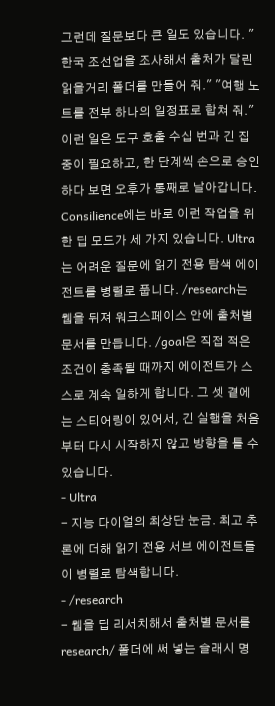그런데 질문보다 큰 일도 있습니다. "한국 조선업을 조사해서 출처가 달린 읽을거리 폴더를 만들어 줘." "여행 노트를 전부 하나의 일정표로 합쳐 줘." 이런 일은 도구 호출 수십 번과 긴 집중이 필요하고, 한 단계씩 손으로 승인하다 보면 오후가 통째로 날아갑니다.
Consilience에는 바로 이런 작업을 위한 딥 모드가 세 가지 있습니다. Ultra는 어려운 질문에 읽기 전용 탐색 에이전트를 병렬로 풉니다. /research는 웹을 뒤져 워크스페이스 안에 출처별 문서를 만듭니다. /goal은 직접 적은 조건이 충족될 때까지 에이전트가 스스로 계속 일하게 합니다. 그 셋 곁에는 스티어링이 있어서, 긴 실행을 처음부터 다시 시작하지 않고 방향을 틀 수 있습니다.
- Ultra
- 지능 다이얼의 최상단 눈금. 최고 추론에 더해 읽기 전용 서브 에이전트들이 병렬로 탐색합니다.
- /research
- 웹을 딥 리서치해서 출처별 문서를 research/ 폴더에 써 넣는 슬래시 명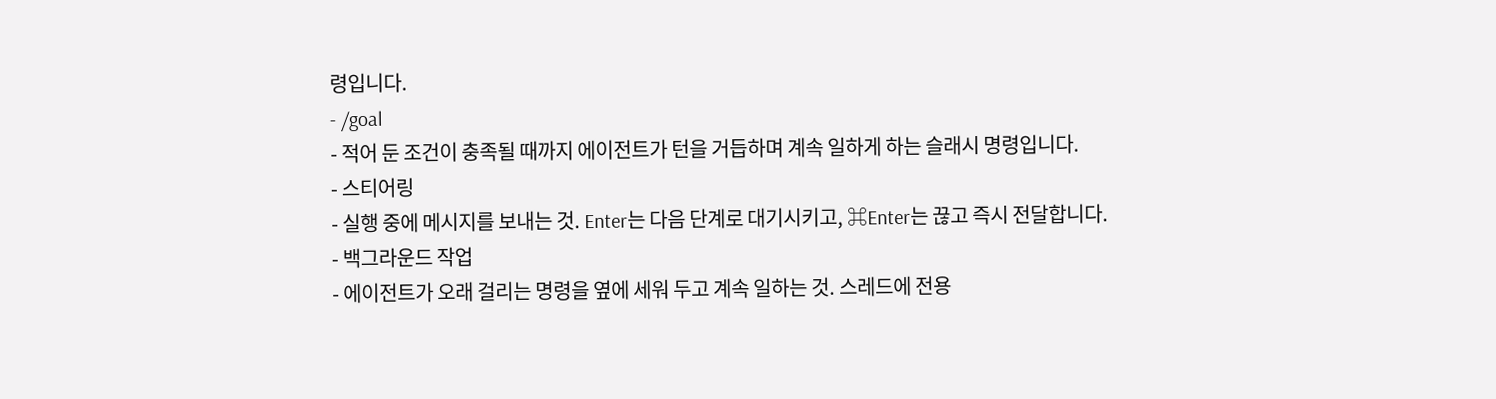령입니다.
- /goal
- 적어 둔 조건이 충족될 때까지 에이전트가 턴을 거듭하며 계속 일하게 하는 슬래시 명령입니다.
- 스티어링
- 실행 중에 메시지를 보내는 것. Enter는 다음 단계로 대기시키고, ⌘Enter는 끊고 즉시 전달합니다.
- 백그라운드 작업
- 에이전트가 오래 걸리는 명령을 옆에 세워 두고 계속 일하는 것. 스레드에 전용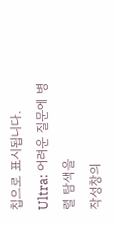칩으로 표시됩니다.
Ultra: 어려운 질문에 병렬 탐색을
작성창의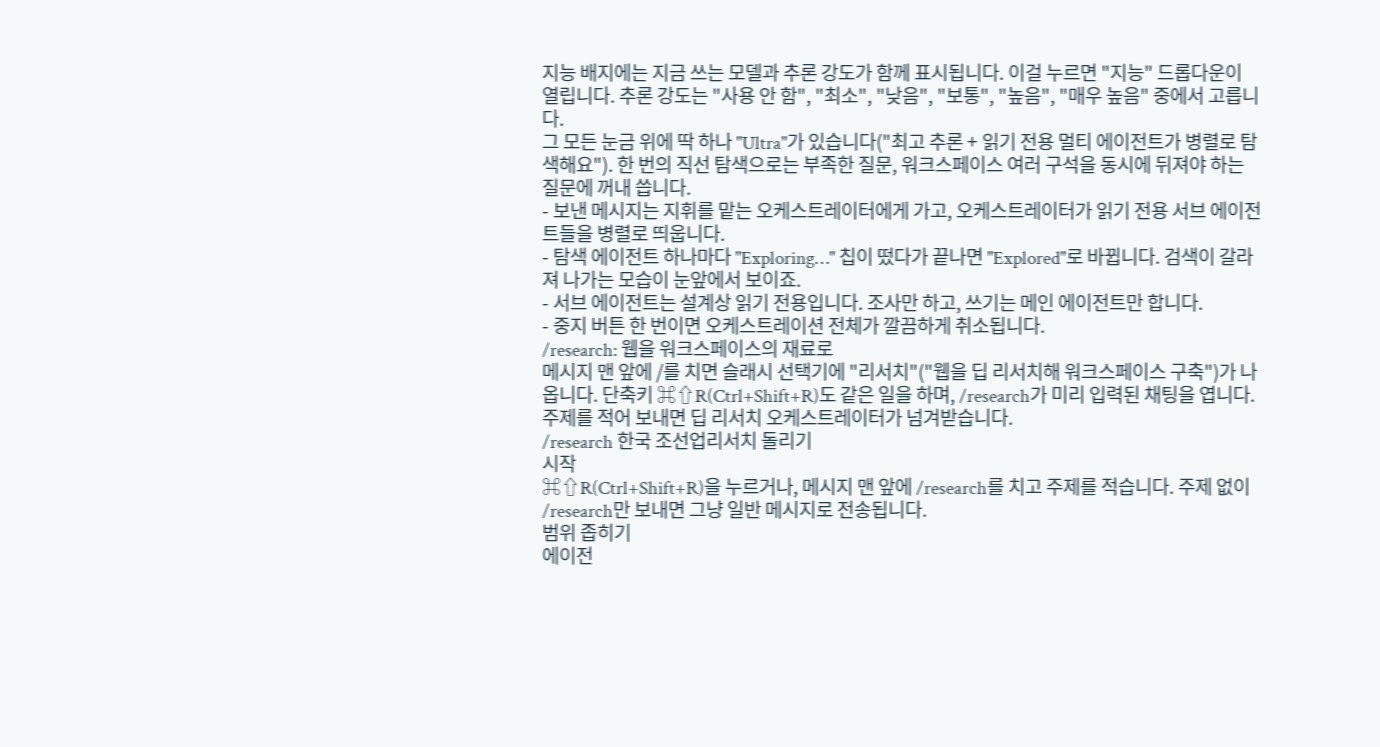지능 배지에는 지금 쓰는 모델과 추론 강도가 함께 표시됩니다. 이걸 누르면 "지능" 드롭다운이 열립니다. 추론 강도는 "사용 안 함", "최소", "낮음", "보통", "높음", "매우 높음" 중에서 고릅니다.
그 모든 눈금 위에 딱 하나 "Ultra"가 있습니다("최고 추론 + 읽기 전용 멀티 에이전트가 병렬로 탐색해요"). 한 번의 직선 탐색으로는 부족한 질문, 워크스페이스 여러 구석을 동시에 뒤져야 하는 질문에 꺼내 씁니다.
- 보낸 메시지는 지휘를 맡는 오케스트레이터에게 가고, 오케스트레이터가 읽기 전용 서브 에이전트들을 병렬로 띄웁니다.
- 탐색 에이전트 하나마다 "Exploring…" 칩이 떴다가 끝나면 "Explored"로 바뀝니다. 검색이 갈라져 나가는 모습이 눈앞에서 보이죠.
- 서브 에이전트는 설계상 읽기 전용입니다. 조사만 하고, 쓰기는 메인 에이전트만 합니다.
- 중지 버튼 한 번이면 오케스트레이션 전체가 깔끔하게 취소됩니다.
/research: 웹을 워크스페이스의 재료로
메시지 맨 앞에 /를 치면 슬래시 선택기에 "리서치"("웹을 딥 리서치해 워크스페이스 구축")가 나옵니다. 단축키 ⌘⇧R(Ctrl+Shift+R)도 같은 일을 하며, /research가 미리 입력된 채팅을 엽니다. 주제를 적어 보내면 딥 리서치 오케스트레이터가 넘겨받습니다.
/research 한국 조선업리서치 돌리기
시작
⌘⇧R(Ctrl+Shift+R)을 누르거나, 메시지 맨 앞에 /research를 치고 주제를 적습니다. 주제 없이 /research만 보내면 그냥 일반 메시지로 전송됩니다.
범위 좁히기
에이전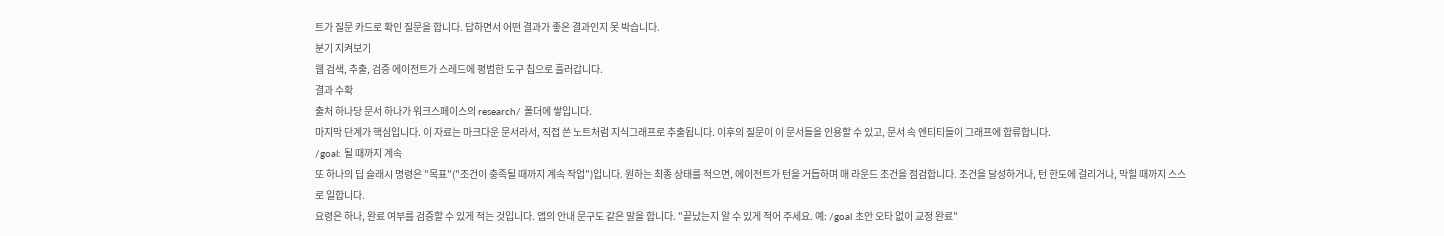트가 질문 카드로 확인 질문을 합니다. 답하면서 어떤 결과가 좋은 결과인지 못 박습니다.
분기 지켜보기
웹 검색, 추출, 검증 에이전트가 스레드에 평범한 도구 칩으로 흘러갑니다.
결과 수확
출처 하나당 문서 하나가 워크스페이스의 research/ 폴더에 쌓입니다.
마지막 단계가 핵심입니다. 이 자료는 마크다운 문서라서, 직접 쓴 노트처럼 지식그래프로 추출됩니다. 이후의 질문이 이 문서들을 인용할 수 있고, 문서 속 엔티티들이 그래프에 합류합니다.
/goal: 될 때까지 계속
또 하나의 딥 슬래시 명령은 "목표"("조건이 충족될 때까지 계속 작업")입니다. 원하는 최종 상태를 적으면, 에이전트가 턴을 거듭하며 매 라운드 조건을 점검합니다. 조건을 달성하거나, 턴 한도에 걸리거나, 막힐 때까지 스스로 일합니다.
요령은 하나, 완료 여부를 검증할 수 있게 적는 것입니다. 앱의 안내 문구도 같은 말을 합니다. "끝났는지 알 수 있게 적어 주세요. 예: /goal 초안 오타 없이 교정 완료"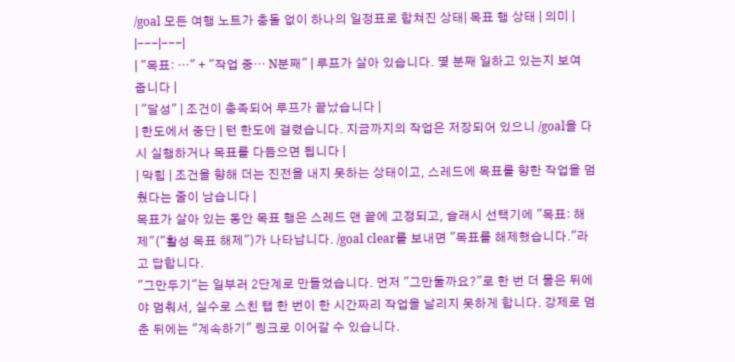/goal 모든 여행 노트가 충돌 없이 하나의 일정표로 합쳐진 상태| 목표 행 상태 | 의미 |
|---|---|
| "목표: …" + "작업 중… N분째" | 루프가 살아 있습니다. 몇 분째 일하고 있는지 보여 줍니다 |
| "달성" | 조건이 충족되어 루프가 끝났습니다 |
| 한도에서 중단 | 턴 한도에 걸렸습니다. 지금까지의 작업은 저장되어 있으니 /goal을 다시 실행하거나 목표를 다듬으면 됩니다 |
| 막힘 | 조건을 향해 더는 진전을 내지 못하는 상태이고, 스레드에 목표를 향한 작업을 멈췄다는 줄이 남습니다 |
목표가 살아 있는 동안 목표 행은 스레드 맨 끝에 고정되고, 슬래시 선택기에 "목표: 해제"("활성 목표 해제")가 나타납니다. /goal clear를 보내면 "목표를 해제했습니다."라고 답합니다.
"그만두기"는 일부러 2단계로 만들었습니다. 먼저 "그만둘까요?"로 한 번 더 물은 뒤에야 멈춰서, 실수로 스친 탭 한 번이 한 시간짜리 작업을 날리지 못하게 합니다. 강제로 멈춘 뒤에는 "계속하기" 링크로 이어갈 수 있습니다.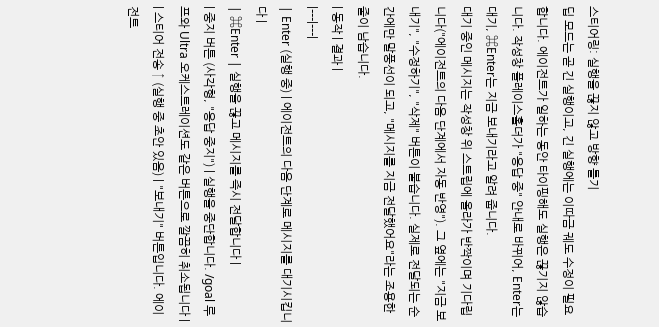스티어링: 실행을 끊지 않고 방향 틀기
딥 모드는 곧 긴 실행이고, 긴 실행에는 이따금 궤도 수정이 필요합니다. 에이전트가 일하는 동안 타이핑해도 실행은 끊기지 않습니다. 작성창 플레이스홀더가 "응답 중" 안내로 바뀌어, Enter는 대기, ⌘Enter는 지금 보내기라고 알려 줍니다.
대기 중인 메시지는 작성창 위 스트립에 올라가 반짝이며 기다립니다("에이전트의 다음 단계에서 자동 반영"). 그 옆에는 "지금 보내기", "수정하기", "삭제" 버튼이 붙습니다. 실제로 전달되는 순간에만 말풍선이 되고, "메시지를 지금 전달했어요"라는 조용한 줄이 남습니다.
| 동작 | 결과 |
|---|---|
| Enter (실행 중) | 에이전트의 다음 단계로 메시지를 대기시킵니다 |
| ⌘Enter | 실행을 끊고 메시지를 즉시 전달합니다 |
| 중지 버튼 (사각형, "응답 중지") | 실행을 중단합니다. /goal 루프와 Ultra 오케스트레이션도 같은 버튼으로 깔끔히 취소됩니다 |
| 스티어 전송 ↑ (실행 중 초안 있음) | "보내기" 버튼입니다. 에이전트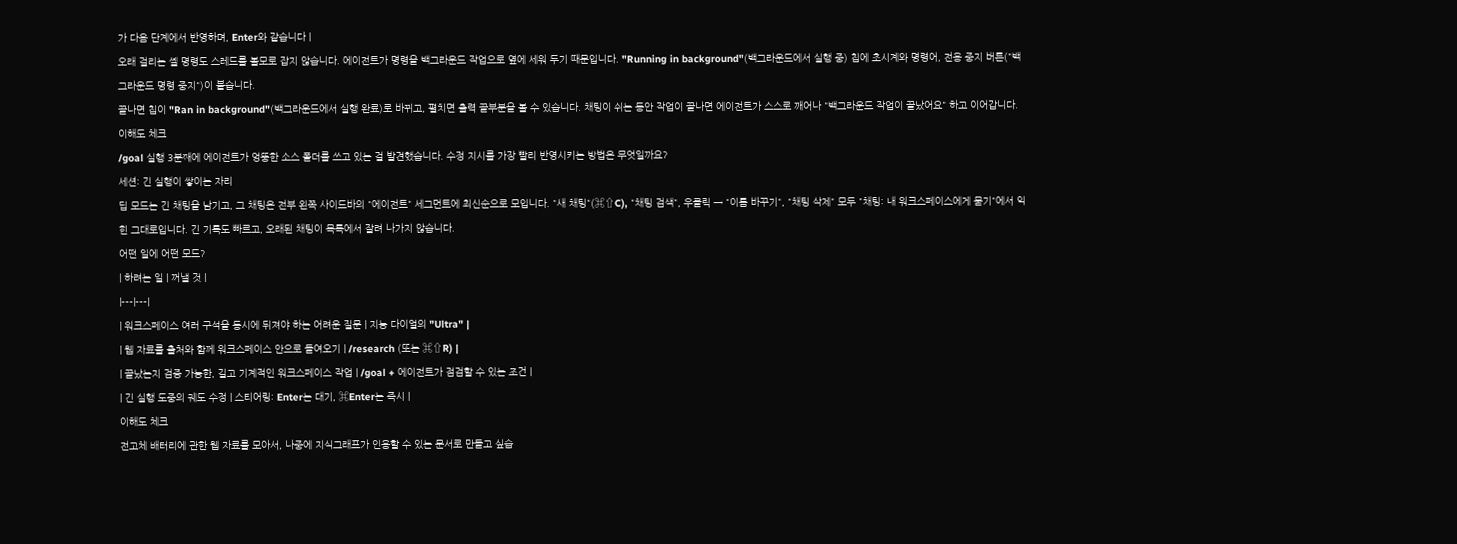가 다음 단계에서 반영하며, Enter와 같습니다 |
오래 걸리는 셸 명령도 스레드를 볼모로 잡지 않습니다. 에이전트가 명령을 백그라운드 작업으로 옆에 세워 두기 때문입니다. "Running in background"(백그라운드에서 실행 중) 칩에 초시계와 명령어, 전용 중지 버튼("백그라운드 명령 중지")이 붙습니다.
끝나면 칩이 "Ran in background"(백그라운드에서 실행 완료)로 바뀌고, 펼치면 출력 끝부분을 볼 수 있습니다. 채팅이 쉬는 동안 작업이 끝나면 에이전트가 스스로 깨어나 "백그라운드 작업이 끝났어요" 하고 이어갑니다.
이해도 체크
/goal 실행 3분째에 에이전트가 엉뚱한 소스 폴더를 쓰고 있는 걸 발견했습니다. 수정 지시를 가장 빨리 반영시키는 방법은 무엇일까요?
세션: 긴 실행이 쌓이는 자리
딥 모드는 긴 채팅을 남기고, 그 채팅은 전부 왼쪽 사이드바의 "에이전트" 세그먼트에 최신순으로 모입니다. "새 채팅"(⌘⇧C), "채팅 검색", 우클릭 → "이름 바꾸기", "채팅 삭제" 모두 "채팅: 내 워크스페이스에게 묻기"에서 익힌 그대로입니다. 긴 기록도 빠르고, 오래된 채팅이 목록에서 잘려 나가지 않습니다.
어떤 일에 어떤 모드?
| 하려는 일 | 꺼낼 것 |
|---|---|
| 워크스페이스 여러 구석을 동시에 뒤져야 하는 어려운 질문 | 지능 다이얼의 "Ultra" |
| 웹 자료를 출처와 함께 워크스페이스 안으로 들여오기 | /research (또는 ⌘⇧R) |
| 끝났는지 검증 가능한, 길고 기계적인 워크스페이스 작업 | /goal + 에이전트가 점검할 수 있는 조건 |
| 긴 실행 도중의 궤도 수정 | 스티어링: Enter는 대기, ⌘Enter는 즉시 |
이해도 체크
전고체 배터리에 관한 웹 자료를 모아서, 나중에 지식그래프가 인용할 수 있는 문서로 만들고 싶습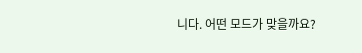니다. 어떤 모드가 맞을까요?